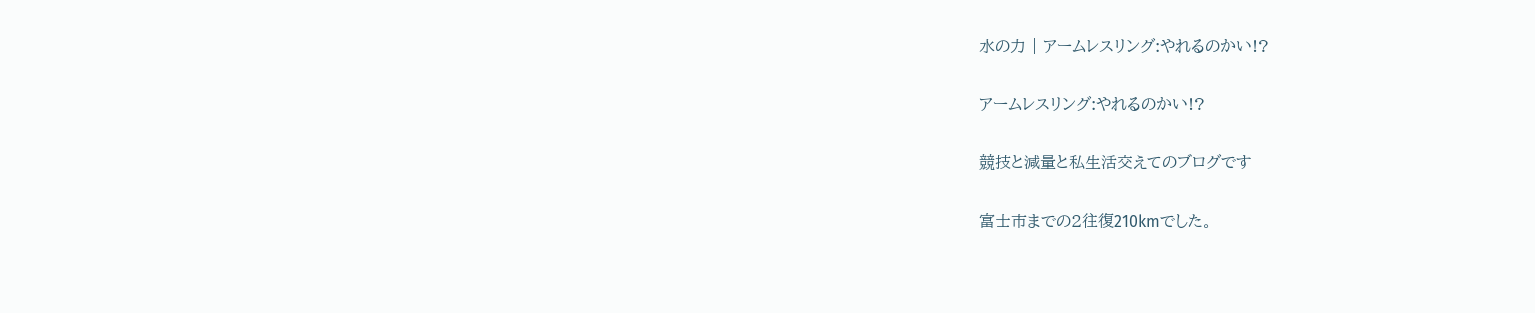水の力 | アームレスリング:やれるのかい!?

アームレスリング:やれるのかい!?

競技と減量と私生活交えてのブログです

富士市までの2往復210kmでした。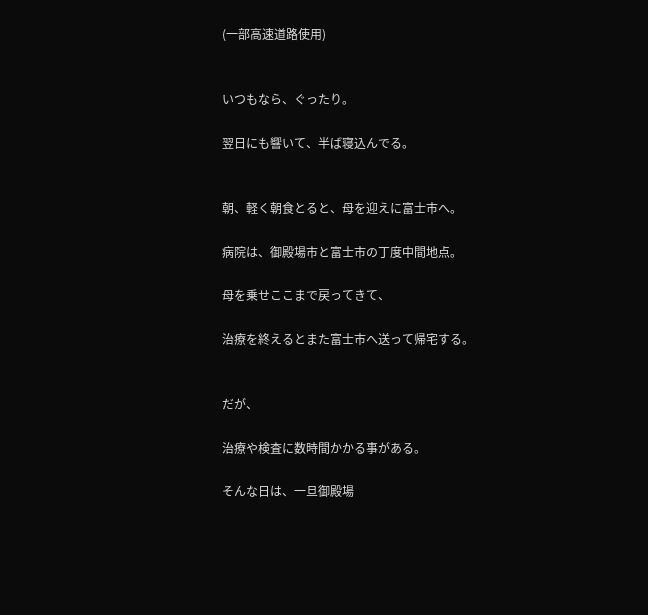(一部高速道路使用)


いつもなら、ぐったり。

翌日にも響いて、半ば寝込んでる。


朝、軽く朝食とると、母を迎えに富士市へ。

病院は、御殿場市と富士市の丁度中間地点。

母を乗せここまで戻ってきて、

治療を終えるとまた富士市へ送って帰宅する。


だが、

治療や検査に数時間かかる事がある。

そんな日は、一旦御殿場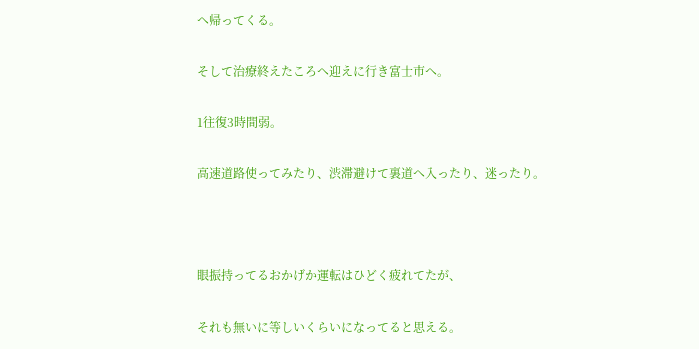へ帰ってくる。

そして治療終えたころへ迎えに行き富士市へ。

1往復3時間弱。

高速道路使ってみたり、渋滞避けて裏道へ入ったり、迷ったり。



眼振持ってるおかげか運転はひどく疲れてたが、

それも無いに等しいくらいになってると思える。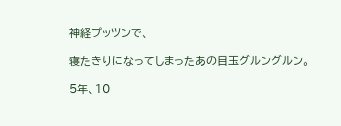神経プッツンで、

寝たきりになってしまったあの目玉グルングルン。

5年、10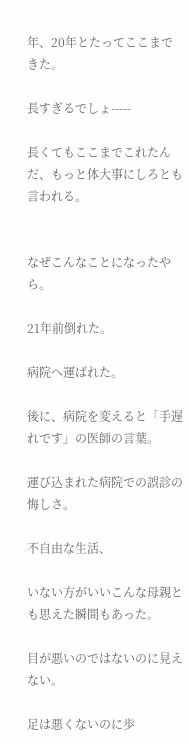年、20年とたってここまできた。

長すぎるでしょ-----

長くてもここまでこれたんだ、もっと体大事にしろとも言われる。


なぜこんなことになったやら。

21年前倒れた。

病院へ運ばれた。

後に、病院を変えると「手遅れです」の医師の言葉。

運び込まれた病院での誤診の悔しさ。

不自由な生活、

いない方がいいこんな母親とも思えた瞬間もあった。

目が悪いのではないのに見えない。

足は悪くないのに歩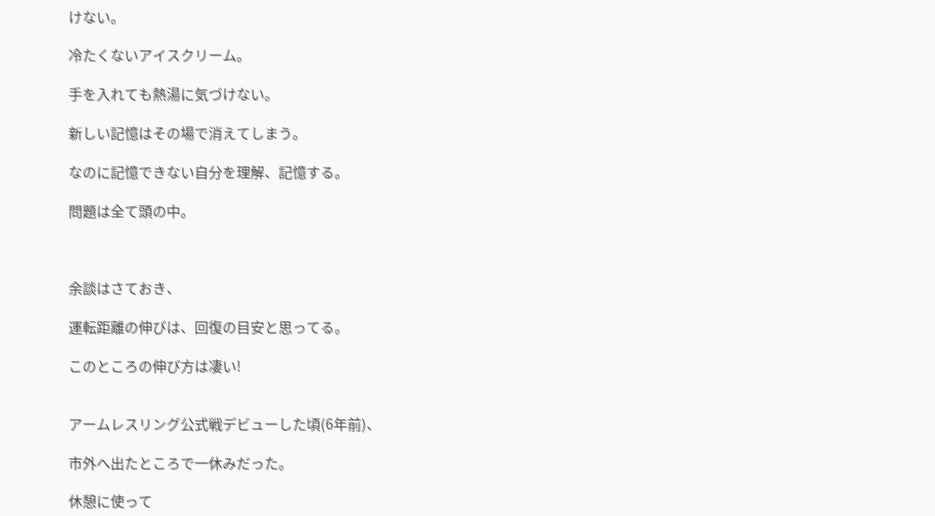けない。

冷たくないアイスクリーム。

手を入れても熱湯に気づけない。

新しい記憶はその場で消えてしまう。

なのに記憶できない自分を理解、記憶する。

問題は全て頭の中。



余談はさておき、

運転距離の伸びは、回復の目安と思ってる。

このところの伸び方は凄い!


アームレスリング公式戦デビューした頃(6年前)、

市外へ出たところで一休みだった。

休憩に使って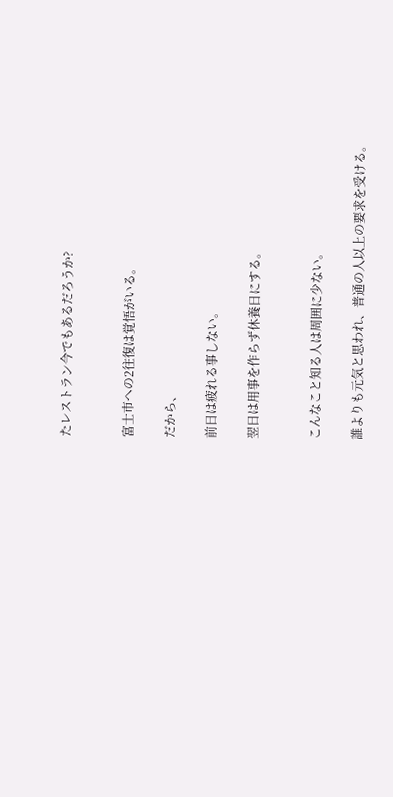たレストラン今でもあるだろうか?


富士市への2往復は覚悟がいる。

だから、

前日は疲れる事しない。

翌日は用事を作らず休養日にする。


こんなこと知る人は周囲に少ない。

誰よりも元気と思われ、普通の人以上の要求を受ける。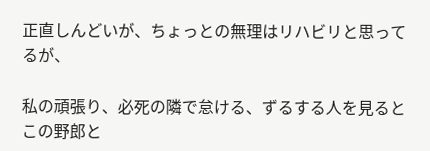正直しんどいが、ちょっとの無理はリハビリと思ってるが、

私の頑張り、必死の隣で怠ける、ずるする人を見るとこの野郎と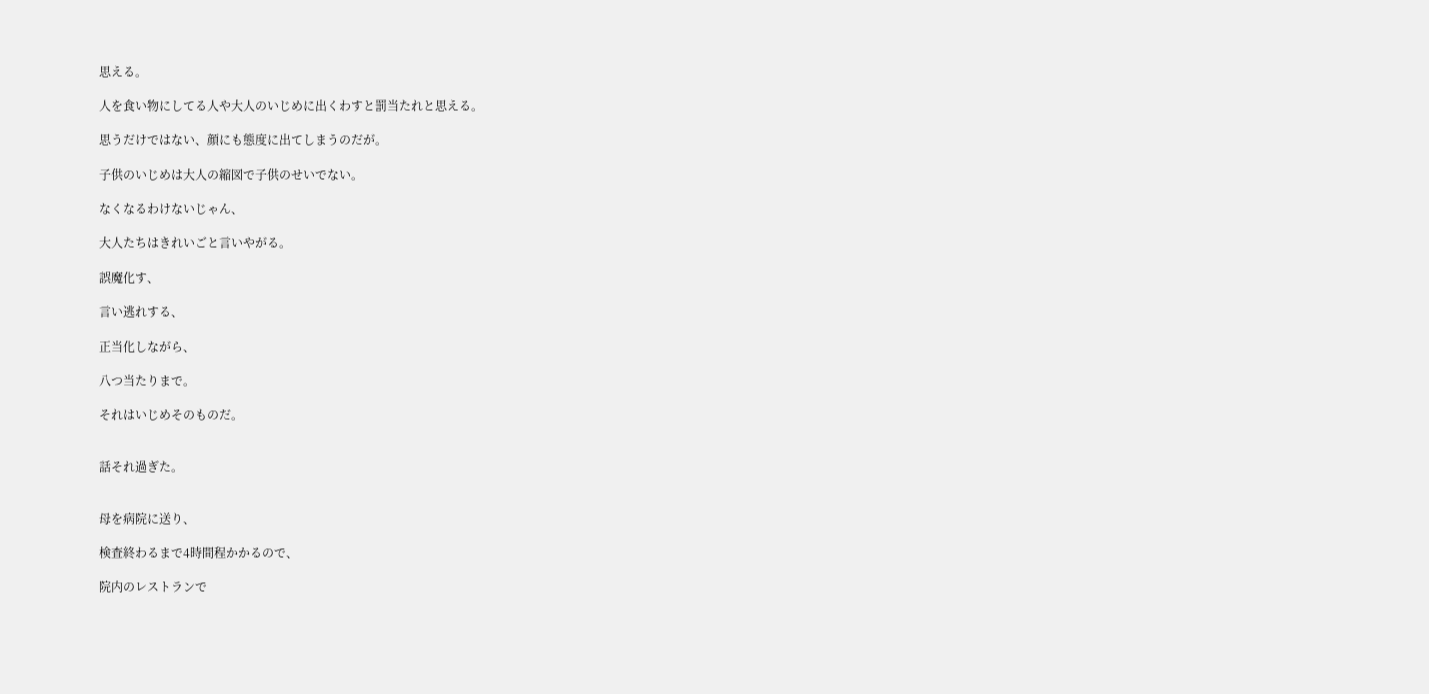思える。

人を食い物にしてる人や大人のいじめに出くわすと罰当たれと思える。

思うだけではない、顔にも態度に出てしまうのだが。

子供のいじめは大人の縮図で子供のせいでない。

なくなるわけないじゃん、

大人たちはきれいごと言いやがる。

誤魔化す、

言い逃れする、

正当化しながら、

八つ当たりまで。

それはいじめそのものだ。


話それ過ぎた。


母を病院に送り、

検査終わるまで4時間程かかるので、

院内のレストランで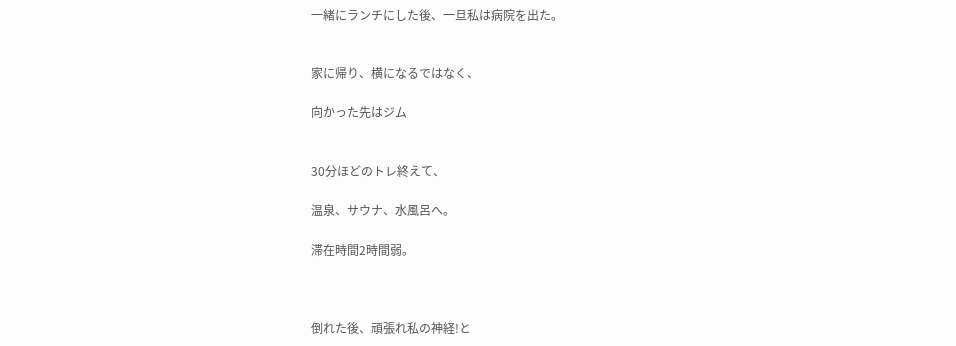一緒にランチにした後、一旦私は病院を出た。


家に帰り、横になるではなく、

向かった先はジム


30分ほどのトレ終えて、

温泉、サウナ、水風呂へ。

滞在時間2時間弱。



倒れた後、頑張れ私の神経!と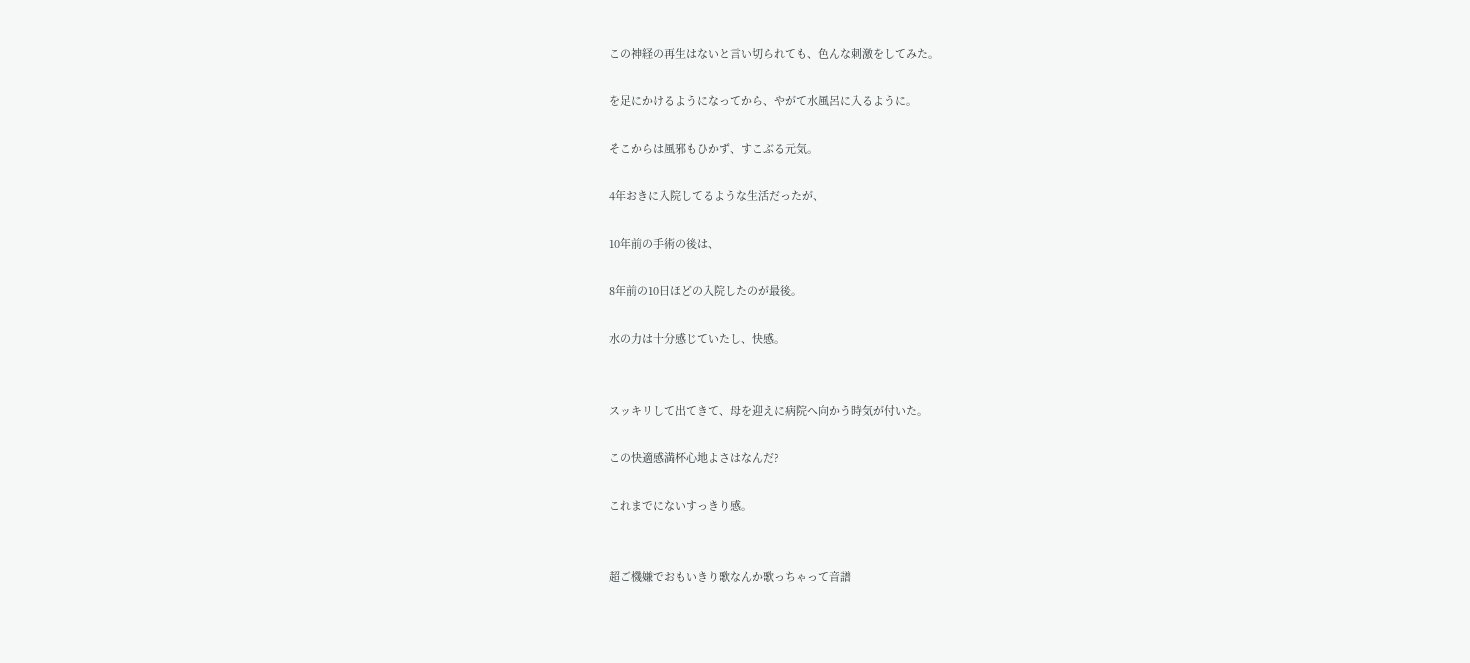この神経の再生はないと言い切られても、色んな刺激をしてみた。

を足にかけるようになってから、やがて水風呂に入るように。

そこからは風邪もひかず、すこぶる元気。

4年おきに入院してるような生活だったが、

10年前の手術の後は、

8年前の10日ほどの入院したのが最後。

水の力は十分感じていたし、快感。


スッキリして出てきて、母を迎えに病院へ向かう時気が付いた。

この快適感満杯心地よさはなんだ?

これまでにないすっきり感。


超ご機嫌でおもいきり歌なんか歌っちゃって音譜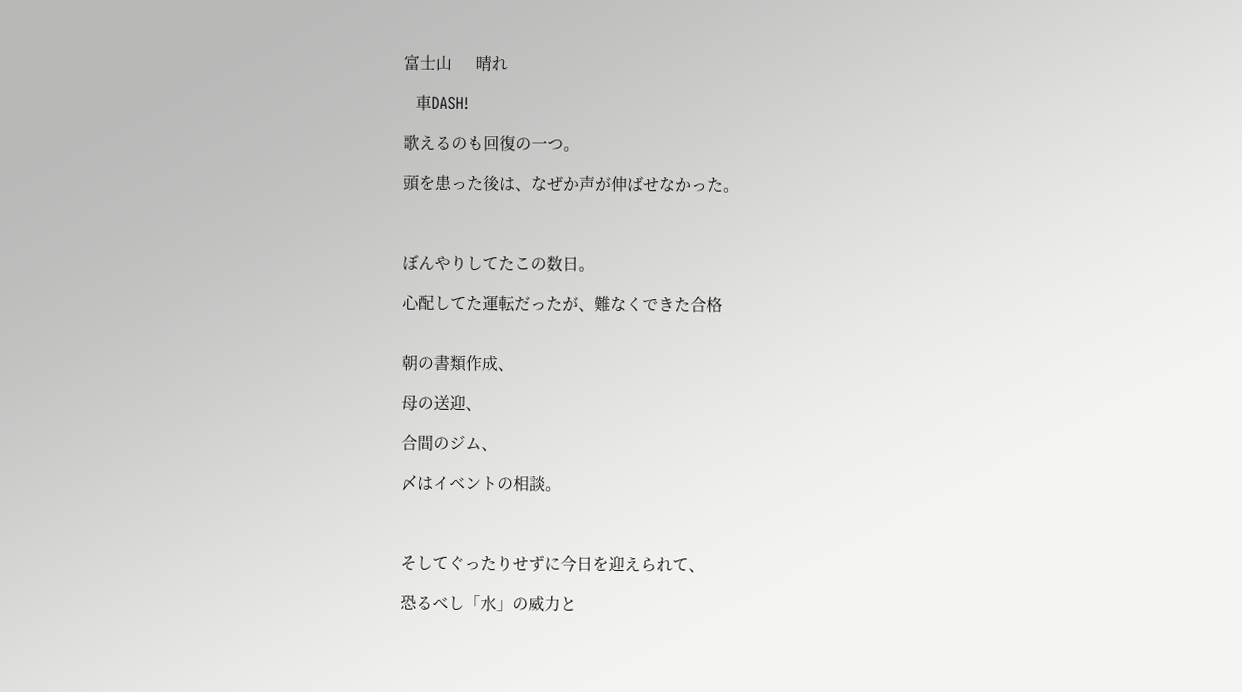富士山      晴れ

   車DASH!

歌えるのも回復の一つ。

頭を患った後は、なぜか声が伸ばせなかった。



ぼんやりしてたこの数日。

心配してた運転だったが、難なくできた合格


朝の書類作成、

母の送迎、

合間のジム、

〆はイベントの相談。



そしてぐったりせずに今日を迎えられて、

恐るべし「水」の威力と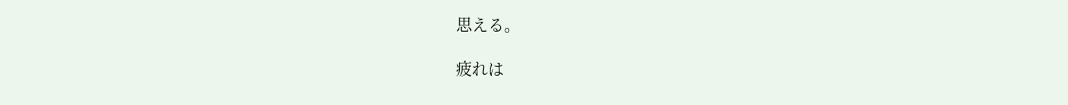思える。

疲れは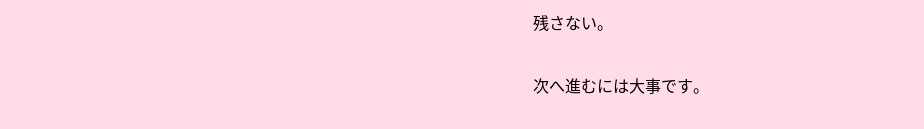残さない。

次へ進むには大事です。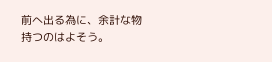前へ出る為に、余計な物持つのはよそう。